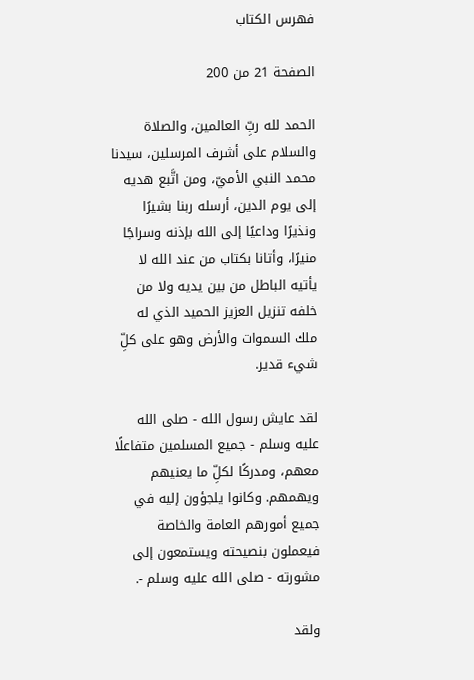فهرس الكتاب

الصفحة 21 من 200

الحمد لله ربِّ العالمين، والصلاة والسلام على أشرف المرسلين، سيدنا محمد النبي الأميّ، ومن اتَّبع هديه إلى يوم الدين، أرسله ربنا بشيرًا ونذيرًا وداعيًا إلى الله بإذنه وسراجًا منيرًا، وأتانا بكتاب من عند الله لا يأتيه الباطل من بين يديه ولا من خلفه تنزيل العزيز الحميد الذي له ملك السموات والأرض وهو على كلِّ شيء قدير.

لقد عايش رسول الله - صلى الله عليه وسلم - جميع المسلمين متفاعلًا معهم، ومدركًا لكلِّ ما يعنيهم ويهمهم. وكانوا يلجؤون إليه في جميع أمورهم العامة والخاصة فيعملون بنصيحته ويستمعون إلى مشورته - صلى الله عليه وسلم -.

ولقد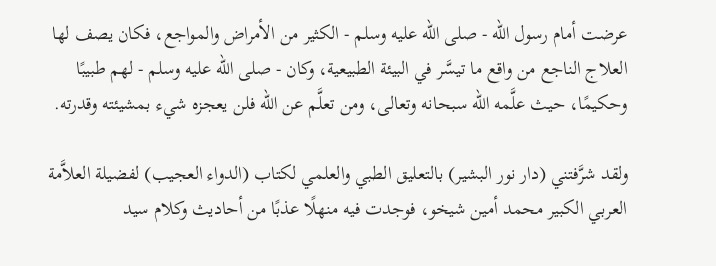عرضت أمام رسول الله - صلى الله عليه وسلم - الكثير من الأمراض والمواجع، فكان يصف لها العلاج الناجع من واقع ما تيسَّر في البيئة الطبيعية، وكان - صلى الله عليه وسلم - لهم طبيبًا وحكيمًا، حيث علَّمه الله سبحانه وتعالى، ومن تعلَّم عن الله فلن يعجزه شيء بمشيئته وقدرته.

ولقد شرَّفتني (دار نور البشير) بالتعليق الطبي والعلمي لكتاب (الدواء العجيب) لفضيلة العلاَّمة العربي الكبير محمد أمين شيخو، فوجدت فيه منهلًا عذبًا من أحاديث وكلام سيد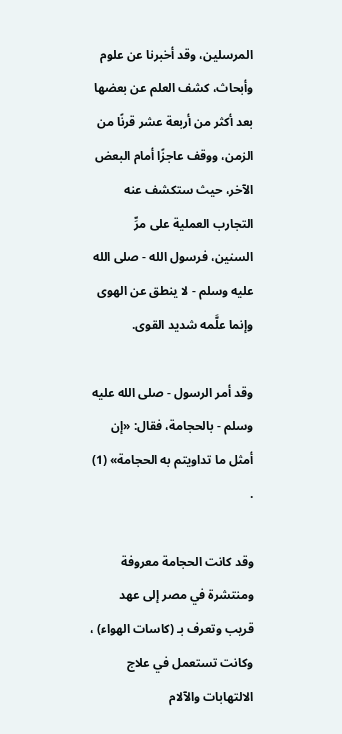المرسلين، وقد أخبرنا عن علوم وأبحاث، كشف العلم عن بعضها بعد أكثر من أربعة عشر قرنًا من الزمن، ووقف عاجزًا أمام البعض الآخر، حيث ستكشف عنه التجارب العملية على مرِّ السنين، فرسول الله - صلى الله عليه وسلم - لا ينطق عن الهوى وإنما علَّمه شديد القوى.

وقد أمر الرسول - صلى الله عليه وسلم - بالحجامة، فقال: «إن أمثل ما تداويتم به الحجامة» (1) .

وقد كانت الحجامة معروفة ومنتشرة في مصر إلى عهد قريب وتعرف بـ (كاسات الهواء) ، وكانت تستعمل في علاج الالتهابات والآلام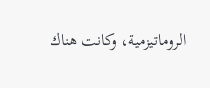الروماتيزمية، وكانت هناك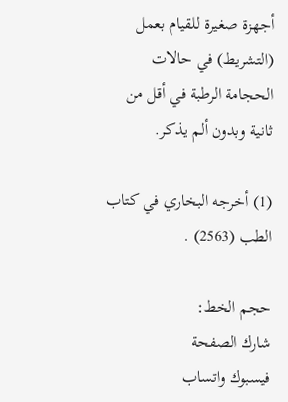أجهزة صغيرة للقيام بعمل (التشريط) في حالات الحجامة الرطبة في أقل من ثانية وبدون ألم يذكر.

(1) أخرجه البخاري في كتاب الطب (2563) .

حجم الخط:
شارك الصفحة
فيسبوك واتساب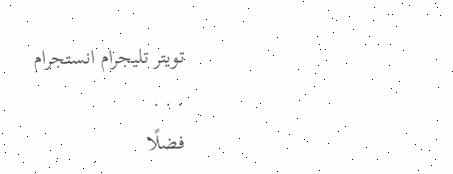تويتر تليجرام انستجرام
. . .
فضلًا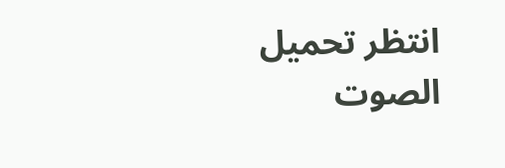انتظر تحميل الصوت